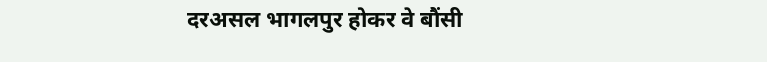दरअसल भागलपुर होकर वे बौंसी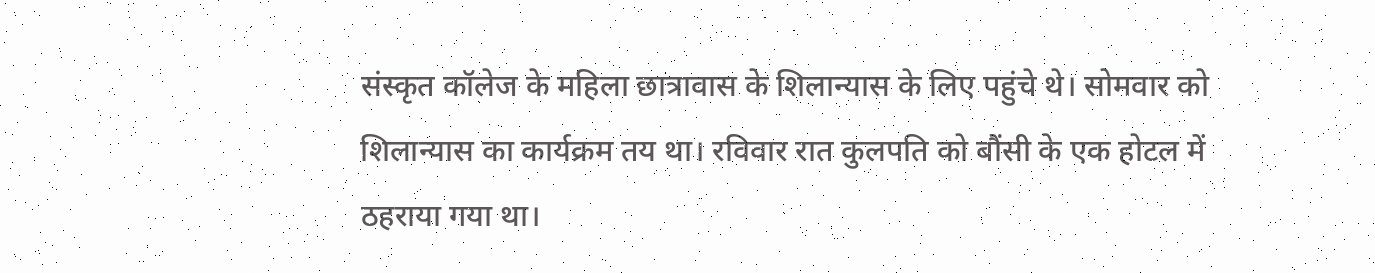संस्कृत कॉलेज के महिला छात्रावास के शिलान्यास के लिए पहुंचे थे। सोमवार को शिलान्यास का कार्यक्रम तय था। रविवार रात कुलपति को बौंसी के एक होटल में ठहराया गया था।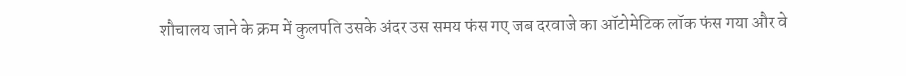शौचालय जाने के क्रम में कुलपति उसके अंदर उस समय फंस गए जब दरवाजे का ऑटोमेटिक लॉक फंस गया और वे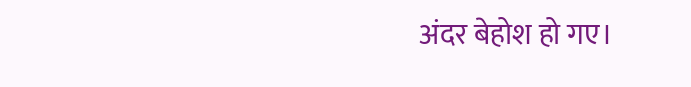अंदर बेहोश हो गए।